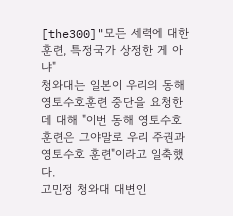[the300]"모든 세력에 대한 훈련, 특정국가 상정한 게 아냐"
청와대는 일본이 우리의 동해영토수호훈련 중단을 요청한 데 대해 "이번 동해 영토수호훈련은 그야말로 우리 주권과 영토수호 훈련"이라고 일축했다.
고민정 청와대 대변인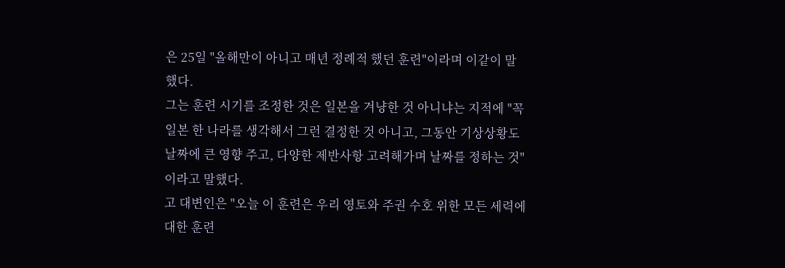은 25일 "올해만이 아니고 매년 정례적 했던 훈련"이라며 이같이 말했다.
그는 훈련 시기를 조정한 것은 일본을 겨냥한 것 아니냐는 지적에 "꼭 일본 한 나라를 생각해서 그런 결정한 것 아니고, 그동안 기상상황도 날짜에 큰 영향 주고, 다양한 제반사항 고려해가며 날짜를 정하는 것"이라고 말했다.
고 대변인은 "오늘 이 훈련은 우리 영토와 주권 수호 위한 모든 세력에 대한 훈련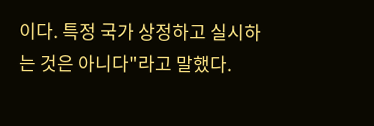이다. 특정 국가 상정하고 실시하는 것은 아니다"라고 말했다.